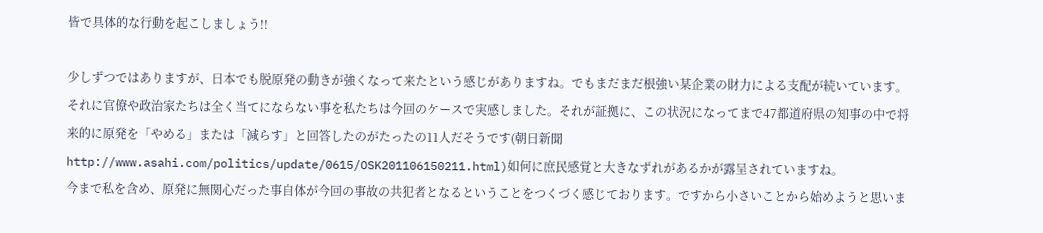皆で具体的な行動を起こしましょう!!

少しずつではありますが、日本でも脱原発の動きが強くなって来たという感じがありますね。でもまだまだ根強い某企業の財力による支配が続いています。それに官僚や政治家たちは全く当てにならない事を私たちは今回のケースで実感しました。それが証拠に、この状況になってまで47都道府県の知事の中で将来的に原発を「やめる」または「減らす」と回答したのがたったの11人だそうです(朝日新聞http://www.asahi.com/politics/update/0615/OSK201106150211.html)如何に庶民感覚と大きなずれがあるかが露呈されていますね。
今まで私を含め、原発に無関心だった事自体が今回の事故の共犯者となるということをつくづく感じております。ですから小さいことから始めようと思いま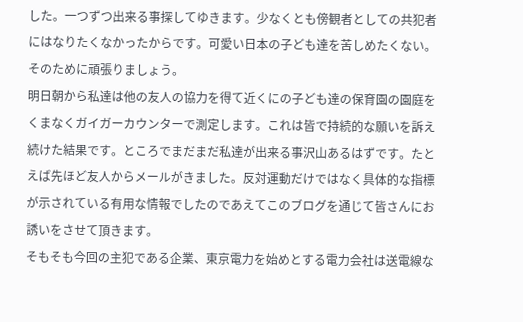した。一つずつ出来る事探してゆきます。少なくとも傍観者としての共犯者にはなりたくなかったからです。可愛い日本の子ども達を苦しめたくない。そのために頑張りましょう。
明日朝から私達は他の友人の協力を得て近くにの子ども達の保育園の園庭をくまなくガイガーカウンターで測定します。これは皆で持続的な願いを訴え続けた結果です。ところでまだまだ私達が出来る事沢山あるはずです。たとえば先ほど友人からメールがきました。反対運動だけではなく具体的な指標が示されている有用な情報でしたのであえてこのブログを通じて皆さんにお誘いをさせて頂きます。
そもそも今回の主犯である企業、東京電力を始めとする電力会社は送電線な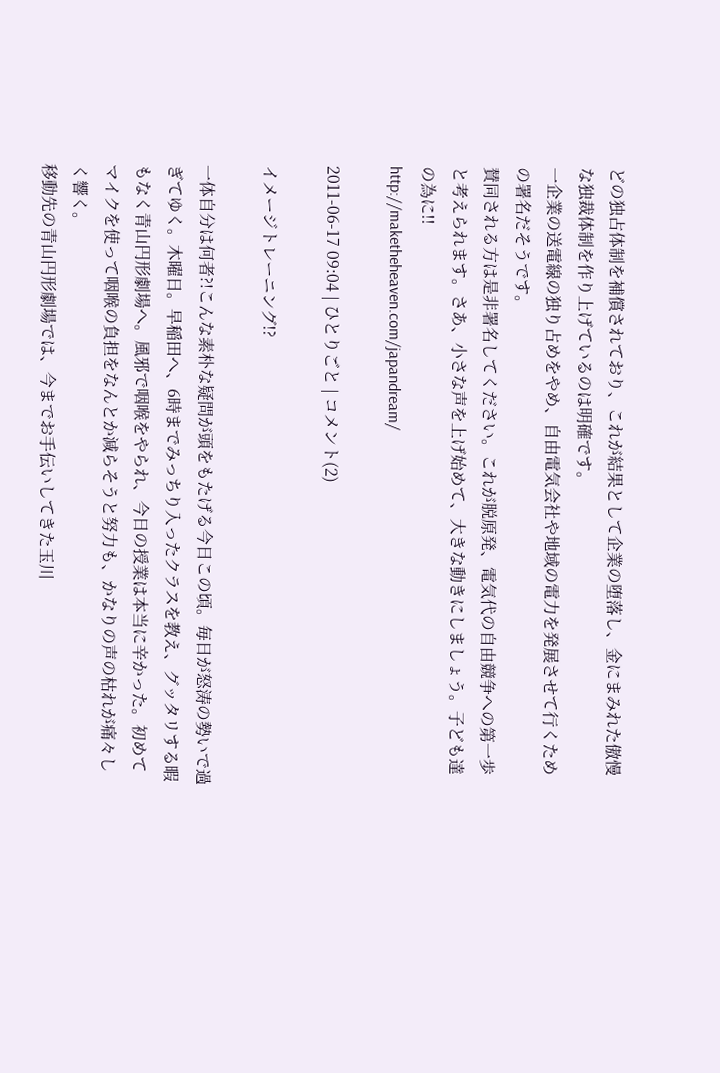どの独占体制を補償されており、これが結果として企業の堕落し、金にまみれた傲慢な独裁体制を作り上げているのは明確です。
一企業の送電線の独り占めをやめ、自由電気会社や地域の電力を発展させて行くための署名だそうです。
賛同される方は是非署名してください。これが脱原発、電気代の自由競争への第一歩と考えられます。さあ、小さな声を上げ始めて、大きな動きにしましょう。子ども達の為に!!
http://maketheheaven.com/japandream/

2011-06-17 09:04 | ひとりごと | コメント(2)

イメージトレーニング!?

一体自分は何者?!こんな素朴な疑問が頭をもたげる今日この頃。毎日が怒涛の勢いで過ぎてゆく。木曜日。早稲田へ、6時までみっちり入ったクラスを教え、グッタリする暇もなく青山円形劇場へ。風邪で咽喉をやられ、今日の授業は本当に辛かった。初めてマイクを使って咽喉の負担をなんとか減らそうと努力も、かなりの声の枯れが痛々しく響く。
移動先の青山円形劇場では、今までお手伝いしてきた玉川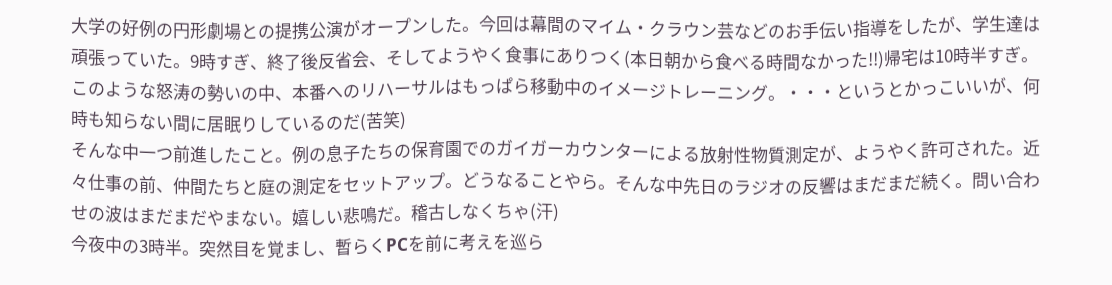大学の好例の円形劇場との提携公演がオープンした。今回は幕間のマイム・クラウン芸などのお手伝い指導をしたが、学生達は頑張っていた。9時すぎ、終了後反省会、そしてようやく食事にありつく(本日朝から食べる時間なかった!!)帰宅は10時半すぎ。
このような怒涛の勢いの中、本番へのリハーサルはもっぱら移動中のイメージトレーニング。・・・というとかっこいいが、何時も知らない間に居眠りしているのだ(苦笑)
そんな中一つ前進したこと。例の息子たちの保育園でのガイガーカウンターによる放射性物質測定が、ようやく許可された。近々仕事の前、仲間たちと庭の測定をセットアップ。どうなることやら。そんな中先日のラジオの反響はまだまだ続く。問い合わせの波はまだまだやまない。嬉しい悲鳴だ。稽古しなくちゃ(汗)
今夜中の3時半。突然目を覚まし、暫らくPCを前に考えを巡ら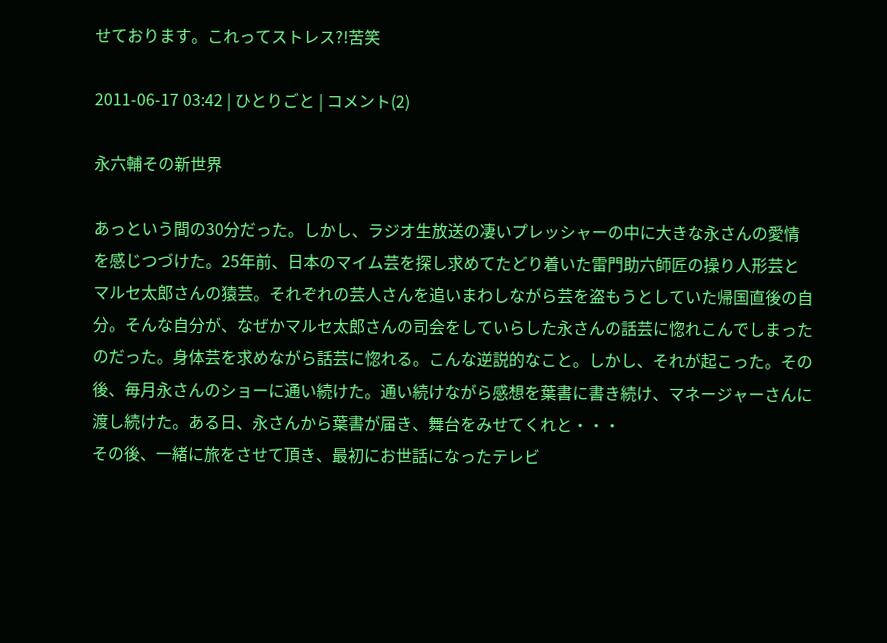せております。これってストレス?!苦笑

2011-06-17 03:42 | ひとりごと | コメント(2)

永六輔その新世界

あっという間の30分だった。しかし、ラジオ生放送の凄いプレッシャーの中に大きな永さんの愛情を感じつづけた。25年前、日本のマイム芸を探し求めてたどり着いた雷門助六師匠の操り人形芸とマルセ太郎さんの猿芸。それぞれの芸人さんを追いまわしながら芸を盗もうとしていた帰国直後の自分。そんな自分が、なぜかマルセ太郎さんの司会をしていらした永さんの話芸に惚れこんでしまったのだった。身体芸を求めながら話芸に惚れる。こんな逆説的なこと。しかし、それが起こった。その後、毎月永さんのショーに通い続けた。通い続けながら感想を葉書に書き続け、マネージャーさんに渡し続けた。ある日、永さんから葉書が届き、舞台をみせてくれと・・・
その後、一緒に旅をさせて頂き、最初にお世話になったテレビ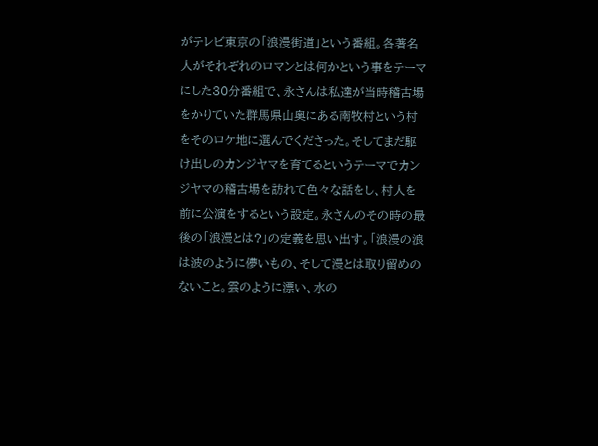がテレビ東京の「浪漫街道」という番組。各著名人がそれぞれのロマンとは何かという事をテーマにした30分番組で、永さんは私達が当時稽古場をかりていた群馬県山奥にある南牧村という村をそのロケ地に選んでくださった。そしてまだ駆け出しのカンジヤマを育てるというテーマでカンジヤマの稽古場を訪れて色々な話をし、村人を前に公演をするという設定。永さんのその時の最後の「浪漫とは?」の定義を思い出す。「浪漫の浪は波のように儚いもの、そして漫とは取り留めのないこと。雲のように漂い、水の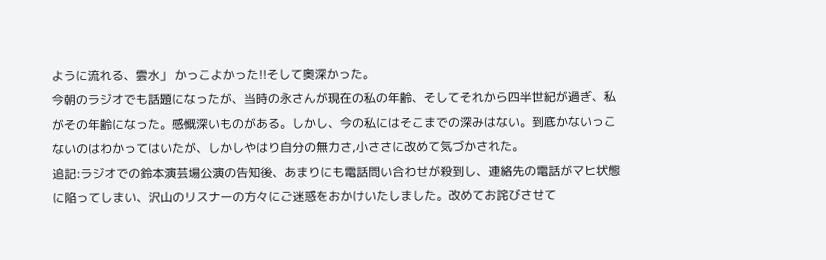ように流れる、雲水」 かっこよかった!!そして奥深かった。
今朝のラジオでも話題になったが、当時の永さんが現在の私の年齢、そしてそれから四半世紀が過ぎ、私がその年齢になった。感慨深いものがある。しかし、今の私にはそこまでの深みはない。到底かないっこないのはわかってはいたが、しかしやはり自分の無力さ,小ささに改めて気づかされた。
追記:ラジオでの鈴本演芸場公演の告知後、あまりにも電話問い合わせが殺到し、連絡先の電話がマヒ状態に陥ってしまい、沢山のリスナーの方々にご迷惑をおかけいたしました。改めてお詫びさせて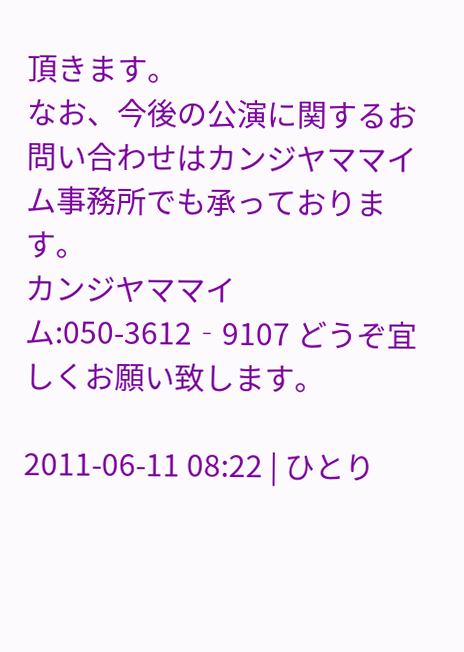頂きます。
なお、今後の公演に関するお問い合わせはカンジヤママイム事務所でも承っております。
カンジヤママイム:050-3612‐9107 どうぞ宜しくお願い致します。

2011-06-11 08:22 | ひとり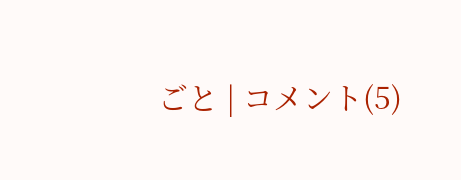ごと | コメント(5)